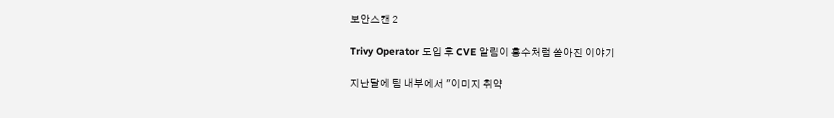보안스캔 2

Trivy Operator 도입 후 CVE 알림이 홍수처럼 쏟아진 이야기

지난달에 팀 내부에서 "이미지 취약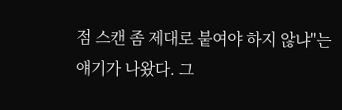점 스캔 좀 제대로 붙여야 하지 않냐"는 얘기가 나왔다. 그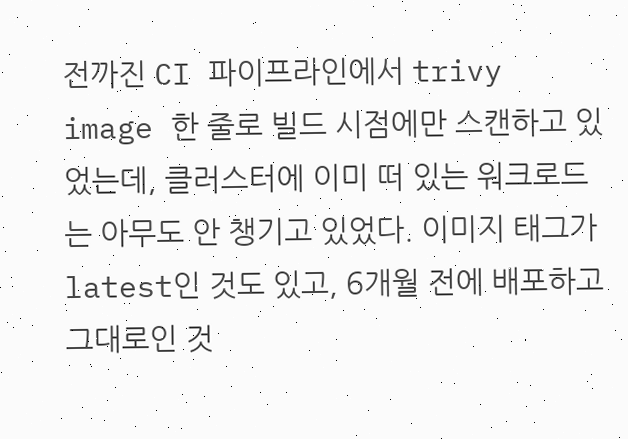전까진 CI 파이프라인에서 trivy image 한 줄로 빌드 시점에만 스캔하고 있었는데, 클러스터에 이미 떠 있는 워크로드는 아무도 안 챙기고 있었다. 이미지 태그가 latest인 것도 있고, 6개월 전에 배포하고 그대로인 것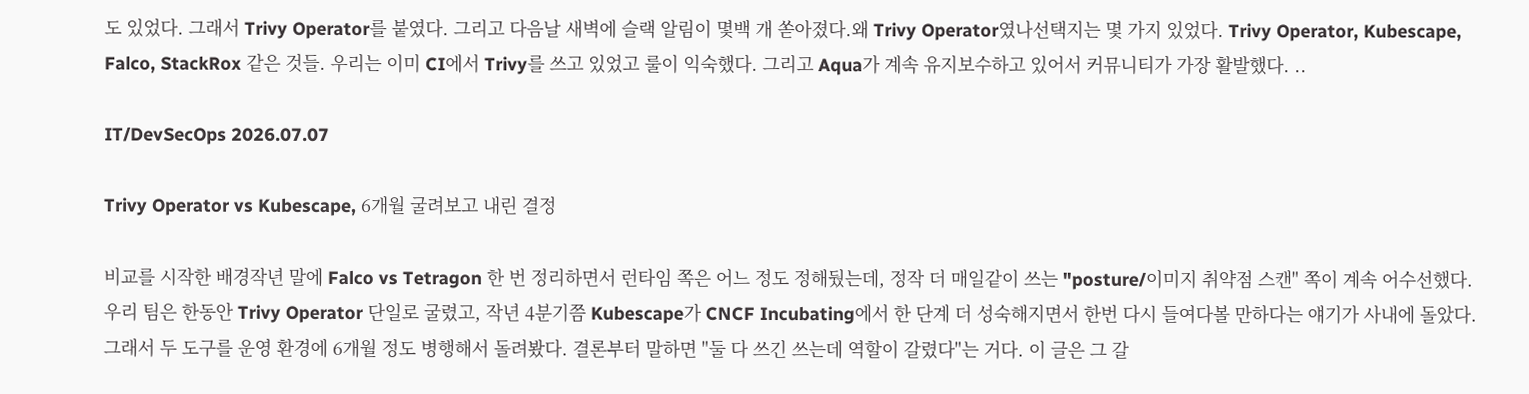도 있었다. 그래서 Trivy Operator를 붙였다. 그리고 다음날 새벽에 슬랙 알림이 몇백 개 쏟아졌다.왜 Trivy Operator였나선택지는 몇 가지 있었다. Trivy Operator, Kubescape, Falco, StackRox 같은 것들. 우리는 이미 CI에서 Trivy를 쓰고 있었고 룰이 익숙했다. 그리고 Aqua가 계속 유지보수하고 있어서 커뮤니티가 가장 활발했다. ..

IT/DevSecOps 2026.07.07

Trivy Operator vs Kubescape, 6개월 굴려보고 내린 결정

비교를 시작한 배경작년 말에 Falco vs Tetragon 한 번 정리하면서 런타임 쪽은 어느 정도 정해뒀는데, 정작 더 매일같이 쓰는 "posture/이미지 취약점 스캔" 쪽이 계속 어수선했다. 우리 팀은 한동안 Trivy Operator 단일로 굴렸고, 작년 4분기쯤 Kubescape가 CNCF Incubating에서 한 단계 더 성숙해지면서 한번 다시 들여다볼 만하다는 얘기가 사내에 돌았다. 그래서 두 도구를 운영 환경에 6개월 정도 병행해서 돌려봤다. 결론부터 말하면 "둘 다 쓰긴 쓰는데 역할이 갈렸다"는 거다. 이 글은 그 갈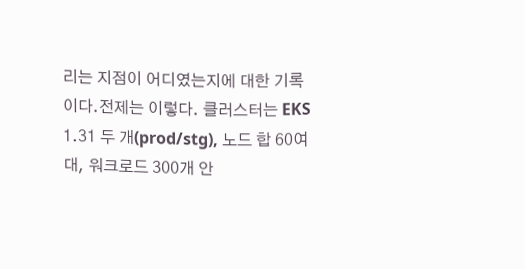리는 지점이 어디였는지에 대한 기록이다.전제는 이렇다. 클러스터는 EKS 1.31 두 개(prod/stg), 노드 합 60여 대, 워크로드 300개 안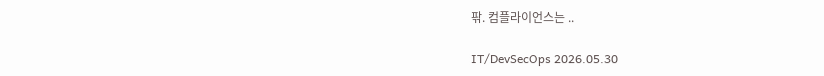팎. 컴플라이언스는 ..

IT/DevSecOps 2026.05.30